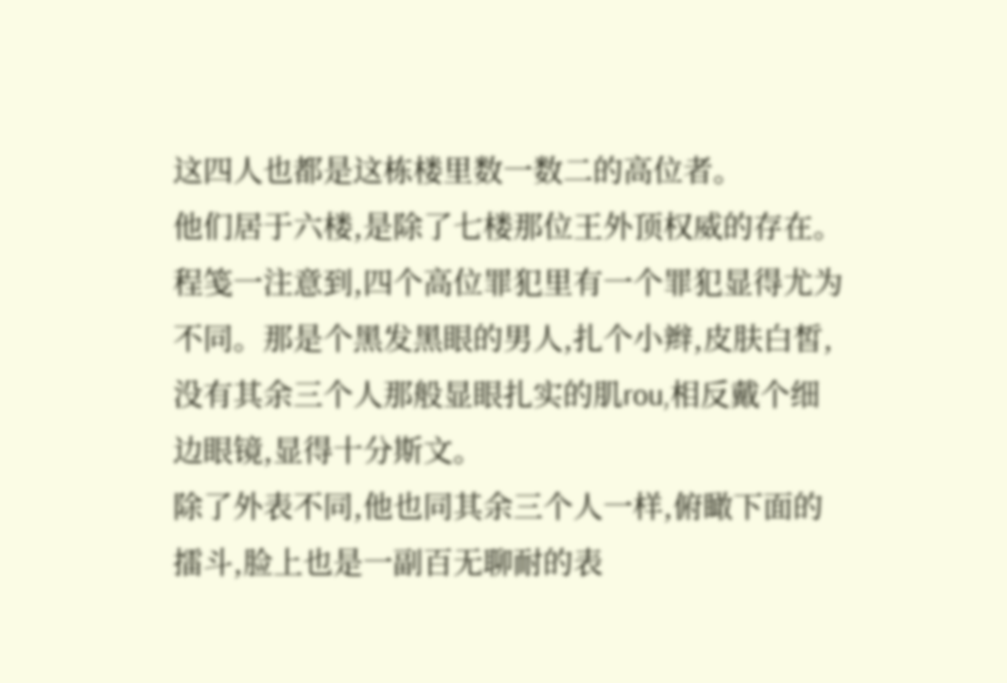这四人也都是这栋楼里数一数二的高位者。
他们居于六楼,是除了七楼那位王外顶权威的存在。
程笺一注意到,四个高位罪犯里有一个罪犯显得尤为不同。那是个黑发黑眼的男人,扎个小辫,皮肤白皙,没有其余三个人那般显眼扎实的肌rou,相反戴个细边眼镜,显得十分斯文。
除了外表不同,他也同其余三个人一样,俯瞰下面的擂斗,脸上也是一副百无聊耐的表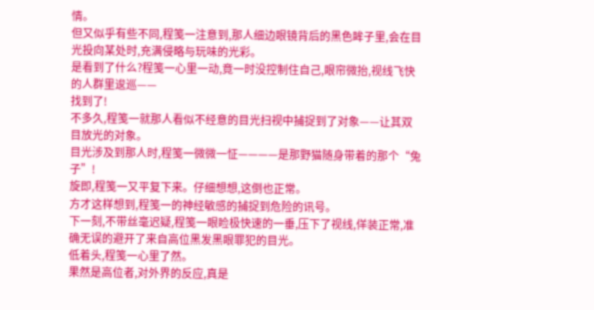情。
但又似乎有些不同,程笺一注意到,那人细边眼镜背后的黑色眸子里,会在目光投向某处时,充满侵略与玩味的光彩。
是看到了什么?程笺一心里一动,竟一时没控制住自己,眼帘微抬,视线飞快的人群里逡巡——
找到了!
不多久,程笺一就那人看似不经意的目光扫视中捕捉到了对象——让其双目放光的对象。
目光涉及到那人时,程笺一微微一怔————是那野猫随身带着的那个“兔子”!
旋即,程笺一又平复下来。仔细想想,这倒也正常。
方才这样想到,程笺一的神经敏感的捕捉到危险的讯号。
下一刻,不带丝毫迟疑,程笺一眼睑极快速的一垂,压下了视线,佯装正常,准确无误的避开了来自高位黑发黑眼罪犯的目光。
低着头,程笺一心里了然。
果然是高位者,对外界的反应,真是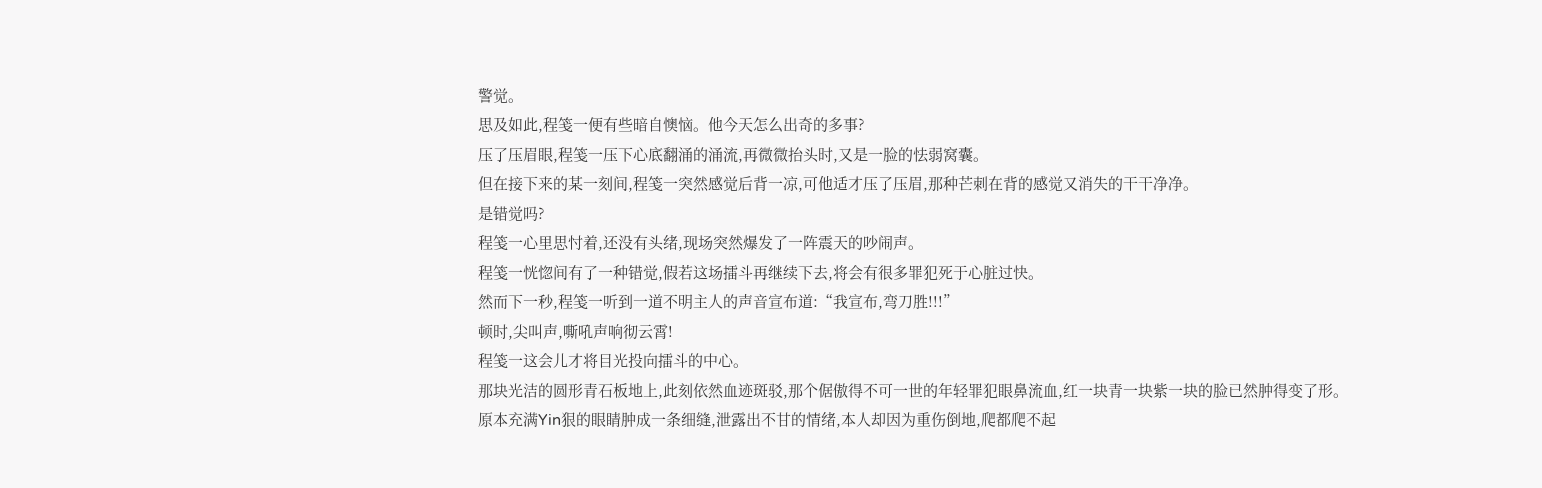警觉。
思及如此,程笺一便有些暗自懊恼。他今天怎么出奇的多事?
压了压眉眼,程笺一压下心底翻涌的涌流,再微微抬头时,又是一脸的怯弱窝囊。
但在接下来的某一刻间,程笺一突然感觉后背一凉,可他适才压了压眉,那种芒刺在背的感觉又消失的干干净净。
是错觉吗?
程笺一心里思忖着,还没有头绪,现场突然爆发了一阵震天的吵闹声。
程笺一恍惚间有了一种错觉,假若这场擂斗再继续下去,将会有很多罪犯死于心脏过快。
然而下一秒,程笺一听到一道不明主人的声音宣布道:“我宣布,弯刀胜!!!”
顿时,尖叫声,嘶吼声响彻云霄!
程笺一这会儿才将目光投向擂斗的中心。
那块光洁的圆形青石板地上,此刻依然血迹斑驳,那个倨傲得不可一世的年轻罪犯眼鼻流血,红一块青一块紫一块的脸已然肿得变了形。
原本充满Yin狠的眼睛肿成一条细缝,泄露出不甘的情绪,本人却因为重伤倒地,爬都爬不起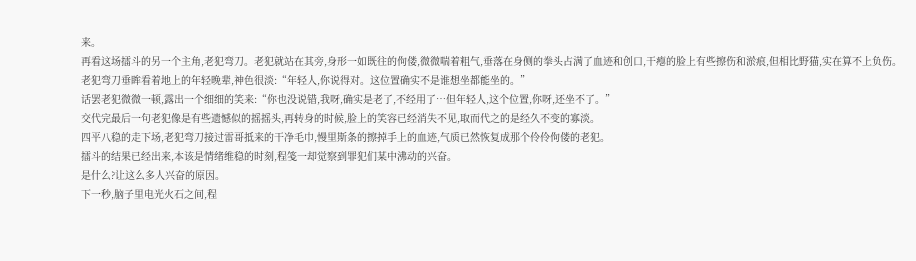来。
再看这场擂斗的另一个主角,老犯弯刀。老犯就站在其旁,身形一如既往的佝偻,微微喘着粗气,垂落在身侧的拳头占满了血迹和创口,干瘪的脸上有些擦伤和淤痕,但相比野猫,实在算不上负伤。
老犯弯刀垂眸看着地上的年轻晚辈,神色很淡:“年轻人,你说得对。这位置确实不是谁想坐都能坐的。”
话罢老犯微微一顿,露出一个细细的笑来:“你也没说错,我呀,确实是老了,不经用了…但年轻人,这个位置,你呀,还坐不了。”
交代完最后一句老犯像是有些遗憾似的摇摇头,再转身的时候,脸上的笑容已经消失不见,取而代之的是经久不变的寡淡。
四平八稳的走下场,老犯弯刀接过雷哥抵来的干净毛巾,慢里斯条的擦掉手上的血迹,气质已然恢复成那个伶伶佝偻的老犯。
擂斗的结果已经出来,本该是情绪维稳的时刻,程笺一却觉察到罪犯们某中沸动的兴奋。
是什么?让这么多人兴奋的原因。
下一秒,脑子里电光火石之间,程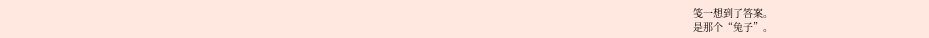笺一想到了答案。
是那个“兔子”。